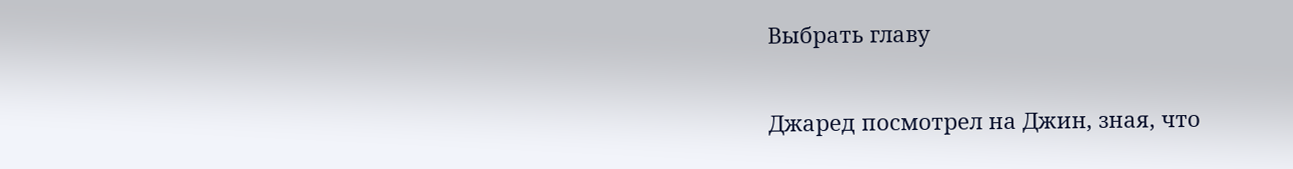Выбрать главу

Джаред посмотрел на Джин, зная, что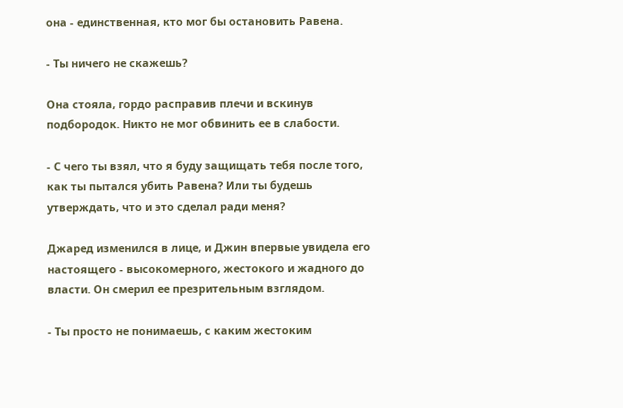она - единственная, кто мог бы остановить Равена.

- Ты ничего не скажешь?

Она стояла, гордо расправив плечи и вскинув подбородок. Никто не мог обвинить ее в слабости.

- С чего ты взял, что я буду защищать тебя после того, как ты пытался убить Равена? Или ты будешь утверждать, что и это сделал ради меня?

Джаред изменился в лице, и Джин впервые увидела его настоящего - высокомерного, жестокого и жадного до власти. Он смерил ее презрительным взглядом.

- Ты просто не понимаешь, с каким жестоким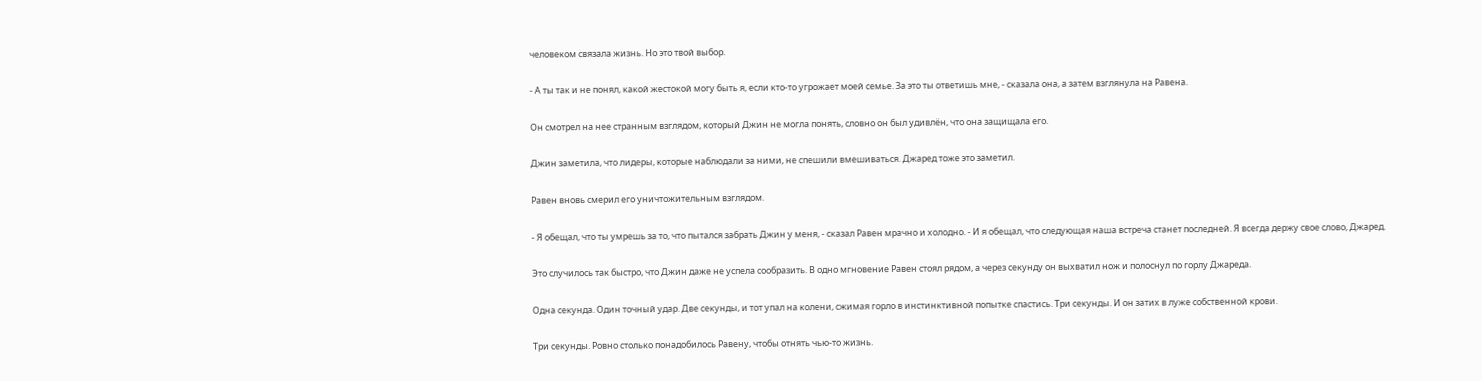человеком связала жизнь. Но это твой выбор.

- А ты так и не понял, какой жестокой могу быть я, если кто-то угрожает моей семье. За это ты ответишь мне, - сказала она, а затем взглянула на Равена.

Он смотрел на нее странным взглядом, который Джин не могла понять, словно он был удивлён, что она защищала его.

Джин заметила, что лидеры, которые наблюдали за ними, не спешили вмешиваться. Джаред тоже это заметил.

Равен вновь смерил его уничтожительным взглядом.

- Я обещал, что ты умрешь за то, что пытался забрать Джин у меня, - сказал Равен мрачно и холодно. - И я обещал, что следующая наша встреча станет последней. Я всегда держу свое слово, Джаред.

Это случилось так быстро, что Джин даже не успела сообразить. В одно мгновение Равен стоял рядом, а через секунду он выхватил нож и полоснул по горлу Джареда.

Одна секунда. Один точный удар. Две секунды, и тот упал на колени, сжимая горло в инстинктивной попытке спастись. Три секунды. И он затих в луже собственной крови.

Три секунды. Ровно столько понадобилось Равену, чтобы отнять чью-то жизнь.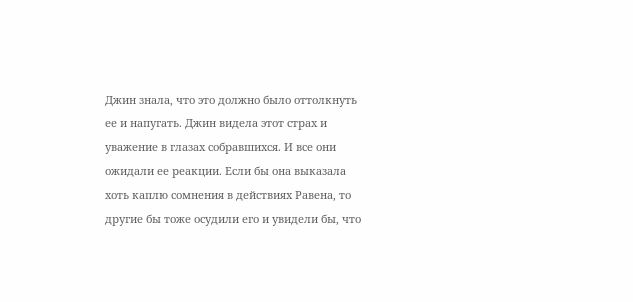Джин знала, что это должно было оттолкнуть ее и напугать. Джин видела этот страх и уважение в глазах собравшихся. И все они ожидали ее реакции. Если бы она выказала хоть каплю сомнения в действиях Равена, то другие бы тоже осудили его и увидели бы, что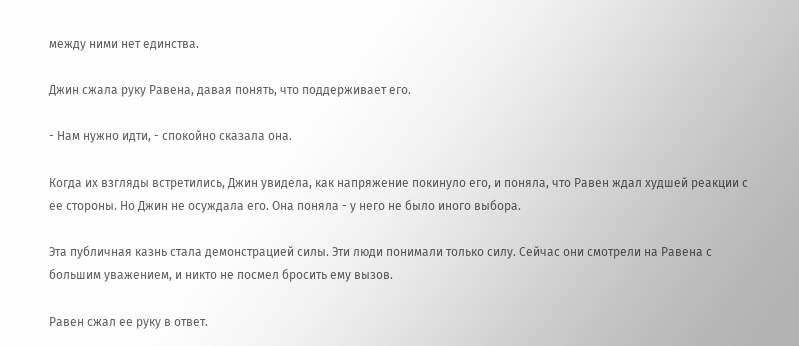между ними нет единства.

Джин сжала руку Равена, давая понять, что поддерживает его.

- Нам нужно идти, - спокойно сказала она.

Когда их взгляды встретились, Джин увидела, как напряжение покинуло его, и поняла, что Равен ждал худшей реакции с ее стороны. Но Джин не осуждала его. Она поняла - у него не было иного выбора.

Эта публичная казнь стала демонстрацией силы. Эти люди понимали только силу. Сейчас они смотрели на Равена с большим уважением, и никто не посмел бросить ему вызов.

Равен сжал ее руку в ответ.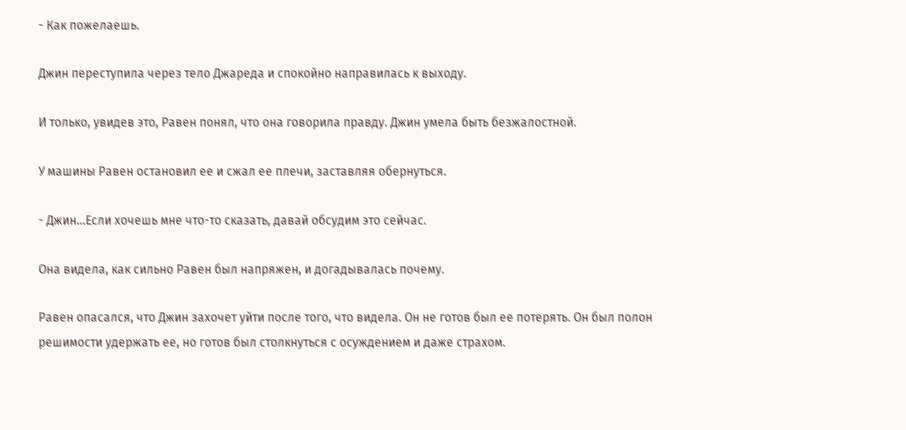- Как пожелаешь.

Джин переступила через тело Джареда и спокойно направилась к выходу.

И только, увидев это, Равен понял, что она говорила правду. Джин умела быть безжалостной.

У машины Равен остановил ее и сжал ее плечи, заставляя обернуться.

- Джин...Если хочешь мне что-то сказать, давай обсудим это сейчас.

Она видела, как сильно Равен был напряжен, и догадывалась почему.

Равен опасался, что Джин захочет уйти после того, что видела. Он не готов был ее потерять. Он был полон решимости удержать ее, но готов был столкнуться с осуждением и даже страхом.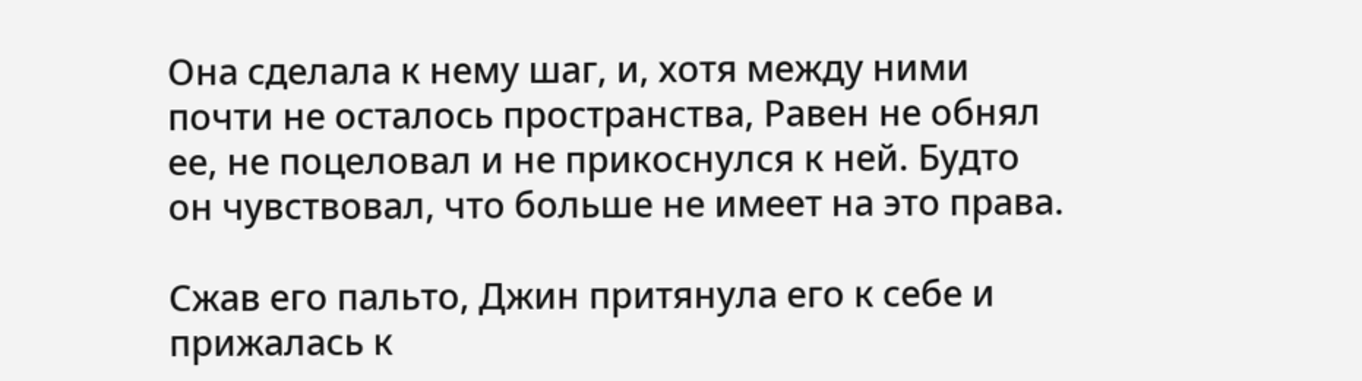Она сделала к нему шаг, и, хотя между ними почти не осталось пространства, Равен не обнял ее, не поцеловал и не прикоснулся к ней. Будто он чувствовал, что больше не имеет на это права.

Сжав его пальто, Джин притянула его к себе и прижалась к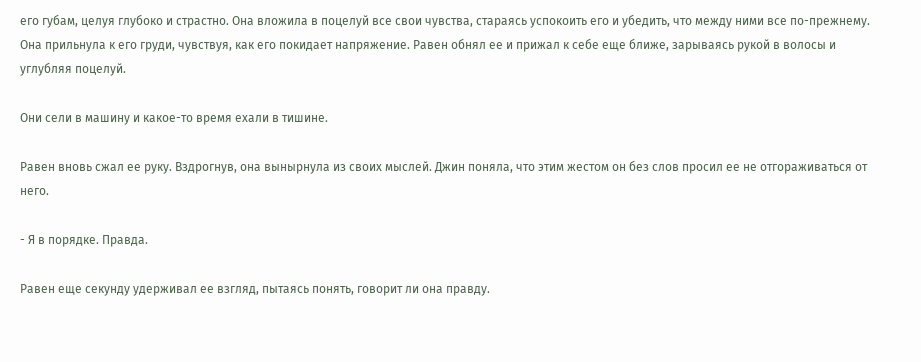его губам, целуя глубоко и страстно. Она вложила в поцелуй все свои чувства, стараясь успокоить его и убедить, что между ними все по-прежнему. Она прильнула к его груди, чувствуя, как его покидает напряжение. Равен обнял ее и прижал к себе еще ближе, зарываясь рукой в волосы и углубляя поцелуй.

Они сели в машину и какое-то время ехали в тишине.

Равен вновь сжал ее руку. Вздрогнув, она вынырнула из своих мыслей. Джин поняла, что этим жестом он без слов просил ее не отгораживаться от него.

- Я в порядке. Правда.

Равен еще секунду удерживал ее взгляд, пытаясь понять, говорит ли она правду.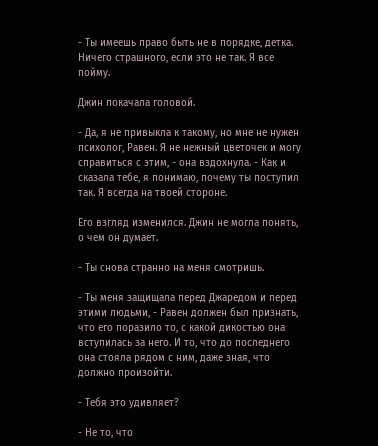- Ты имеешь право быть не в порядке, детка. Ничего страшного, если это не так. Я все пойму.

Джин покачала головой.

- Да, я не привыкла к такому, но мне не нужен психолог, Равен. Я не нежный цветочек и могу справиться с этим, - она вздохнула. - Как и сказала тебе, я понимаю, почему ты поступил так. Я всегда на твоей стороне.

Его взгляд изменился. Джин не могла понять, о чем он думает.

- Ты снова странно на меня смотришь.

- Ты меня защищала перед Джаредом и перед этими людьми, - Равен должен был признать, что его поразило то, с какой дикостью она вступилась за него. И то, что до последнего она стояла рядом с ним, даже зная, что должно произойти.

- Тебя это удивляет?

- Не то, что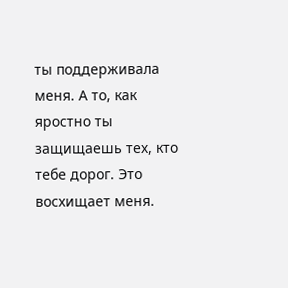ты поддерживала меня. А то, как яростно ты защищаешь тех, кто тебе дорог. Это восхищает меня.